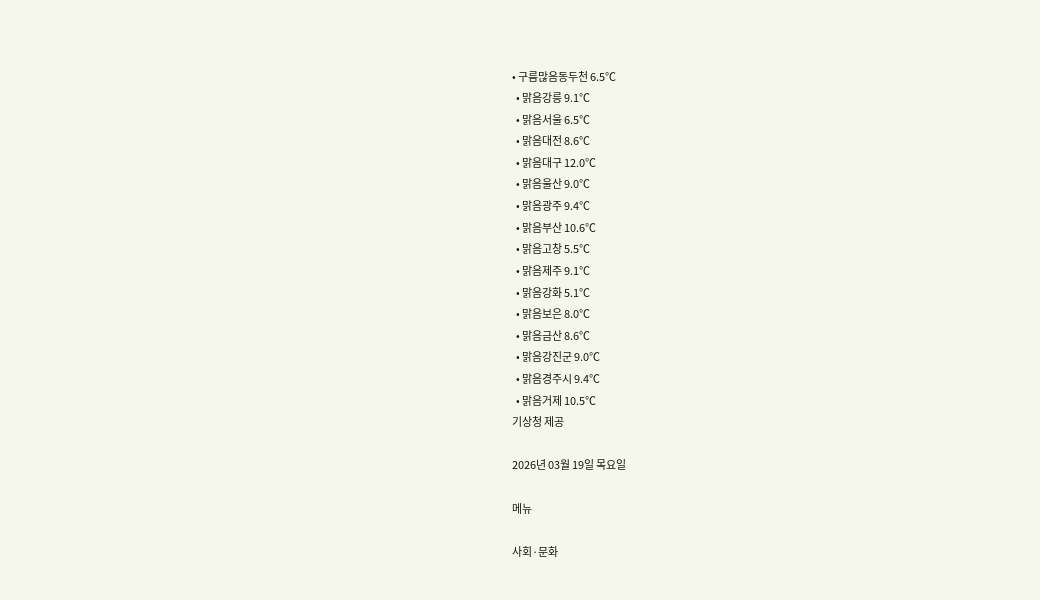• 구름많음동두천 6.5℃
  • 맑음강릉 9.1℃
  • 맑음서울 6.5℃
  • 맑음대전 8.6℃
  • 맑음대구 12.0℃
  • 맑음울산 9.0℃
  • 맑음광주 9.4℃
  • 맑음부산 10.6℃
  • 맑음고창 5.5℃
  • 맑음제주 9.1℃
  • 맑음강화 5.1℃
  • 맑음보은 8.0℃
  • 맑음금산 8.6℃
  • 맑음강진군 9.0℃
  • 맑음경주시 9.4℃
  • 맑음거제 10.5℃
기상청 제공

2026년 03월 19일 목요일

메뉴

사회·문화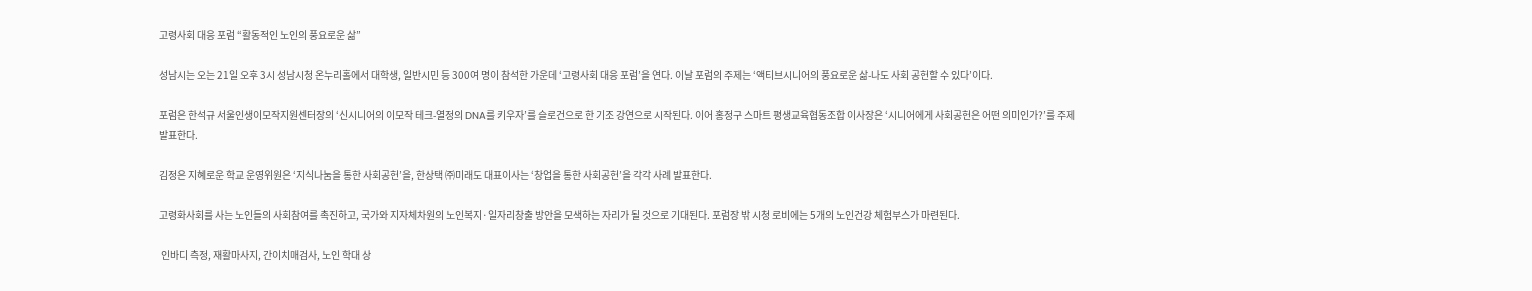고령사회 대응 포럼 “활동적인 노인의 풍요로운 삶”

성남시는 오는 21일 오후 3시 성남시청 온누리홀에서 대학생, 일반시민 등 300여 명이 참석한 가운데 ‘고령사회 대응 포럼’을 연다. 이날 포럼의 주제는 ‘액티브시니어의 풍요로운 삶-나도 사회 공헌할 수 있다’이다.

포럼은 한석규 서울인생이모작지원센터장의 ‘신시니어의 이모작 테크-열정의 DNA를 키우자’를 슬로건으로 한 기조 강연으로 시작된다. 이어 홍정구 스마트 평생교육협동조합 이사장은 ‘시니어에게 사회공헌은 어떤 의미인가?’를 주제 발표한다.

김정은 지혜로운 학교 운영위원은 ‘지식나눔을 통한 사회공헌’을, 한상택 ㈜미래도 대표이사는 ‘창업을 통한 사회공헌’을 각각 사례 발표한다.

고령화사회를 사는 노인들의 사회참여를 촉진하고, 국가와 지자체차원의 노인복지·일자리창출 방안을 모색하는 자리가 될 것으로 기대된다. 포럼장 밖 시청 로비에는 5개의 노인건강 체험부스가 마련된다.

 인바디 측정, 재활마사지, 간이치매검사, 노인 학대 상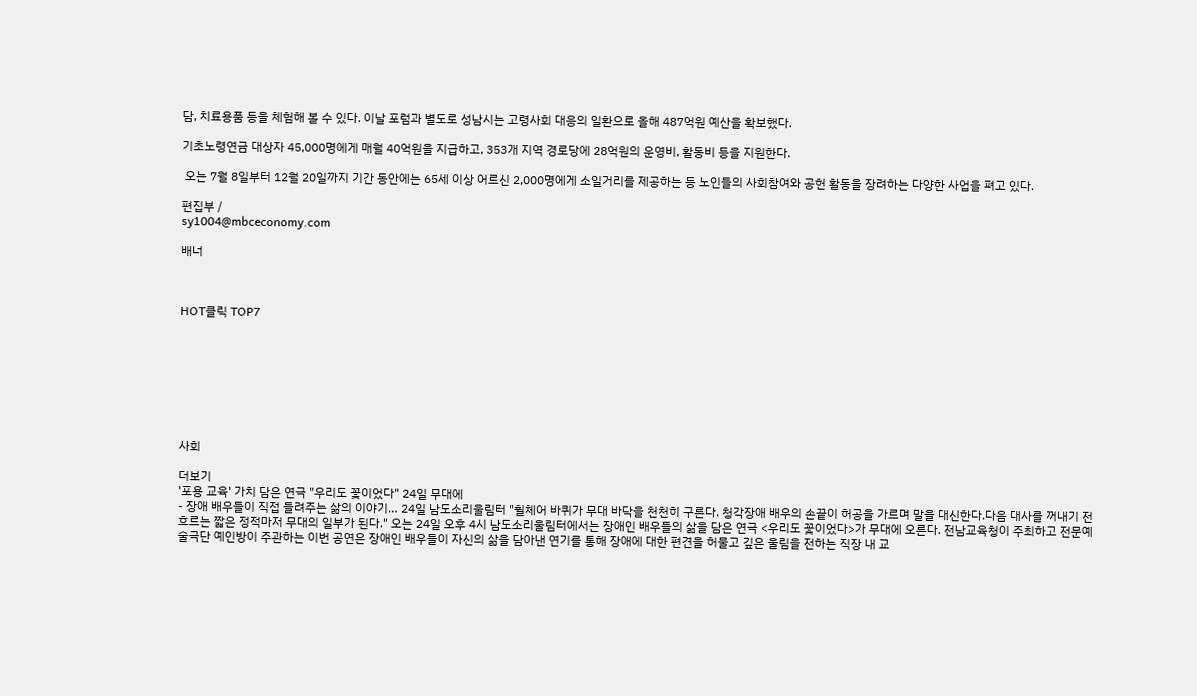담, 치료용품 등을 체험해 볼 수 있다. 이날 포럼과 별도로 성남시는 고령사회 대응의 일환으로 올해 487억원 예산을 확보했다.

기초노령연금 대상자 45,000명에게 매월 40억원을 지급하고, 353개 지역 경로당에 28억원의 운영비, 활동비 등을 지원한다.

 오는 7월 8일부터 12월 20일까지 기간 동안에는 65세 이상 어르신 2,000명에게 소일거리를 제공하는 등 노인들의 사회참여와 공헌 활동을 장려하는 다양한 사업을 펴고 있다.

편집부 /
sy1004@mbceconomy.com

배너



HOT클릭 TOP7








사회

더보기
'포용 교육' 가치 담은 연극 "우리도 꽃이었다" 24일 무대에
- 장애 배우들이 직접 들려주는 삶의 이야기… 24일 남도소리울림터 "휠체어 바퀴가 무대 바닥을 천천히 구른다. 청각장애 배우의 손끝이 허공을 가르며 말을 대신한다.다음 대사를 꺼내기 전 흐르는 짧은 정적마저 무대의 일부가 된다." 오는 24일 오후 4시 남도소리울림터에서는 장애인 배우들의 삶을 담은 연극 <우리도 꽃이었다>가 무대에 오른다. 전남교육청이 주최하고 전문예술극단 예인방이 주관하는 이번 공연은 장애인 배우들이 자신의 삶을 담아낸 연기를 통해 장애에 대한 편견을 허물고 깊은 울림을 전하는 직장 내 교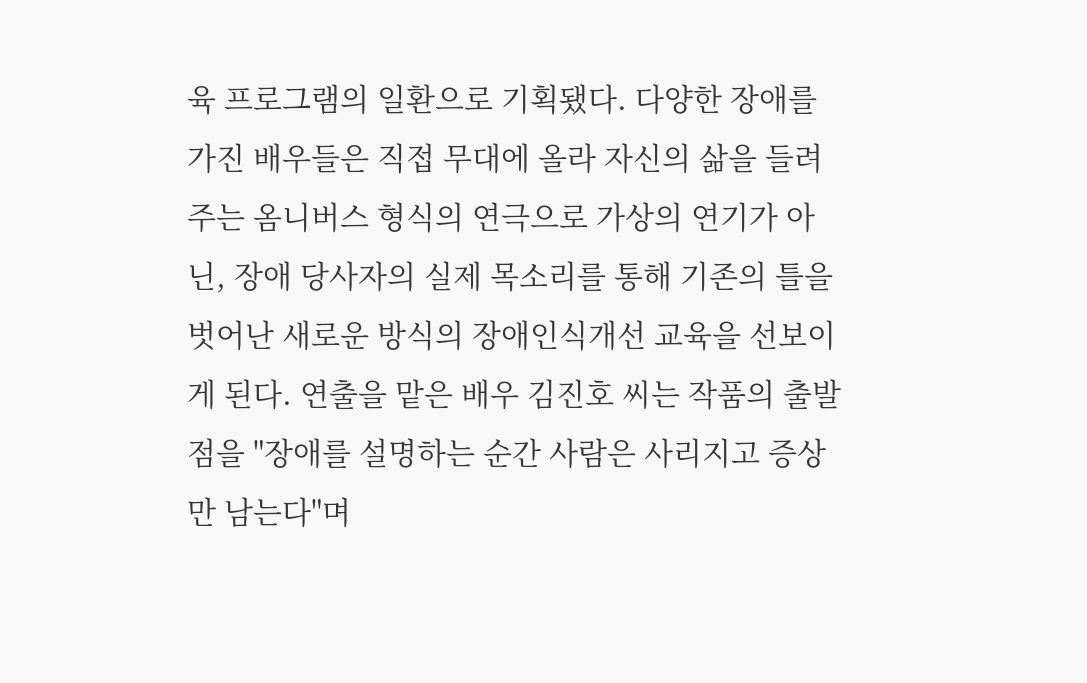육 프로그램의 일환으로 기획됐다. 다양한 장애를 가진 배우들은 직접 무대에 올라 자신의 삶을 들려주는 옴니버스 형식의 연극으로 가상의 연기가 아닌, 장애 당사자의 실제 목소리를 통해 기존의 틀을 벗어난 새로운 방식의 장애인식개선 교육을 선보이게 된다. 연출을 맡은 배우 김진호 씨는 작품의 출발점을 "장애를 설명하는 순간 사람은 사리지고 증상만 남는다"며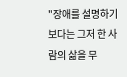"장애를 설명하기 보다는 그저 한 사람의 삶을 무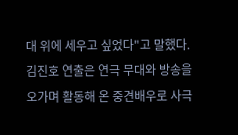대 위에 세우고 싶었다"고 말했다. 김진호 연출은 연극 무대와 방송을 오가며 활동해 온 중견배우로 사극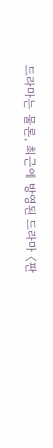드라마는 물론, 최근에 방영된 드라마 〈판